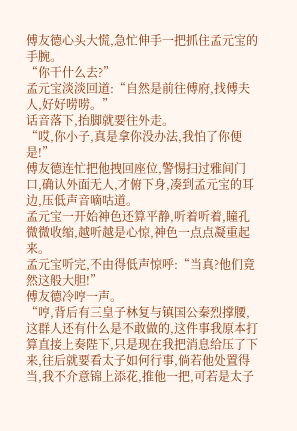傅友德心头大慌,急忙伸手一把抓住孟元宝的手腕。
“你干什么去?”
孟元宝淡淡回道:“自然是前往傅府,找傅夫人,好好唠唠。”
话音落下,抬脚就要往外走。
“哎,你小子,真是拿你没办法,我怕了你便是!”
傅友德连忙把他拽回座位,警惕扫过雅间门口,确认外面无人,才俯下身,凑到孟元宝的耳边,压低声音嘀咕道。
孟元宝一开始神色还算平静,听着听着,瞳孔微微收缩,越听越是心惊,神色一点点凝重起来。
孟元宝听完,不由得低声惊呼:“当真?他们竟然这般大胆!”
傅友德冷哼一声。
“哼,背后有三皇子林复与镇国公秦烈撑腰,这群人还有什么是不敢做的,这件事我原本打算直接上奏陛下,只是现在我把消息给压了下来,往后就要看太子如何行事,倘若他处置得当,我不介意锦上添花,推他一把,可若是太子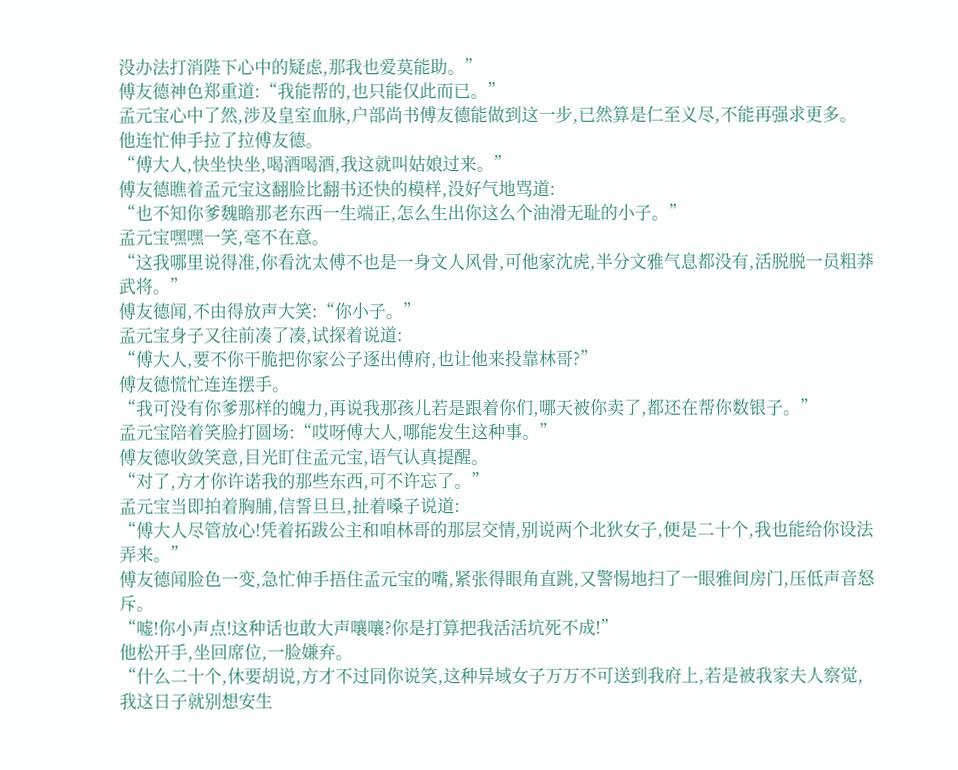没办法打消陛下心中的疑虑,那我也爱莫能助。”
傅友德神色郑重道:“我能帮的,也只能仅此而已。”
孟元宝心中了然,涉及皇室血脉,户部尚书傅友德能做到这一步,已然算是仁至义尽,不能再强求更多。
他连忙伸手拉了拉傅友德。
“傅大人,快坐快坐,喝酒喝酒,我这就叫姑娘过来。”
傅友德瞧着孟元宝这翻脸比翻书还快的模样,没好气地骂道:
“也不知你爹魏瞻那老东西一生端正,怎么生出你这么个油滑无耻的小子。”
孟元宝嘿嘿一笑,毫不在意。
“这我哪里说得准,你看沈太傅不也是一身文人风骨,可他家沈虎,半分文雅气息都没有,活脱脱一员粗莽武将。”
傅友德闻,不由得放声大笑:“你小子。”
孟元宝身子又往前凑了凑,试探着说道:
“傅大人,要不你干脆把你家公子逐出傅府,也让他来投靠林哥?”
傅友德慌忙连连摆手。
“我可没有你爹那样的魄力,再说我那孩儿若是跟着你们,哪天被你卖了,都还在帮你数银子。”
孟元宝陪着笑脸打圆场:“哎呀傅大人,哪能发生这种事。”
傅友德收敛笑意,目光盯住孟元宝,语气认真提醒。
“对了,方才你许诺我的那些东西,可不许忘了。”
孟元宝当即拍着胸脯,信誓旦旦,扯着嗓子说道:
“傅大人尽管放心!凭着拓跋公主和咱林哥的那层交情,别说两个北狄女子,便是二十个,我也能给你设法弄来。”
傅友德闻脸色一变,急忙伸手捂住孟元宝的嘴,紧张得眼角直跳,又警惕地扫了一眼雅间房门,压低声音怒斥。
“嘘!你小声点!这种话也敢大声嚷嚷?你是打算把我活活坑死不成!”
他松开手,坐回席位,一脸嫌弃。
“什么二十个,休要胡说,方才不过同你说笑,这种异域女子万万不可送到我府上,若是被我家夫人察觉,我这日子就别想安生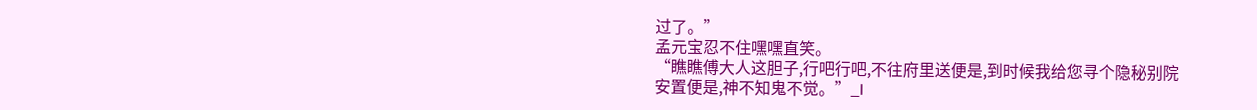过了。”
孟元宝忍不住嘿嘿直笑。
“瞧瞧傅大人这胆子,行吧行吧,不往府里送便是,到时候我给您寻个隐秘别院安置便是,神不知鬼不觉。”_l